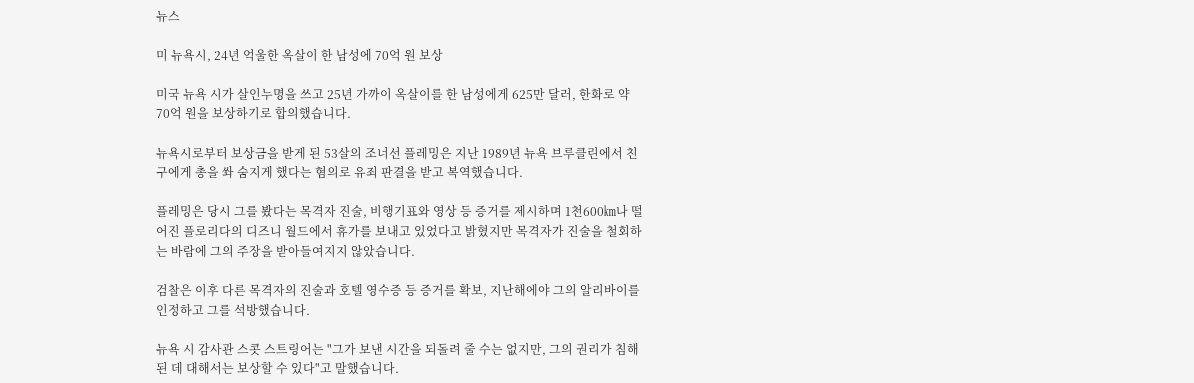뉴스

미 뉴욕시, 24년 억울한 옥살이 한 남성에 70억 원 보상

미국 뉴욕 시가 살인누명을 쓰고 25년 가까이 옥살이를 한 남성에게 625만 달러, 한화로 약 70억 원을 보상하기로 합의했습니다.

뉴욕시로부터 보상금을 받게 된 53살의 조너선 플레밍은 지난 1989년 뉴욕 브루클린에서 친구에게 총을 쏴 숨지게 했다는 혐의로 유죄 판결을 받고 복역했습니다.

플레밍은 당시 그를 봤다는 목격자 진술, 비행기표와 영상 등 증거를 제시하며 1천600㎞나 떨어진 플로리다의 디즈니 월드에서 휴가를 보내고 있었다고 밝혔지만 목격자가 진술을 철회하는 바람에 그의 주장을 받아들여지지 않았습니다.

검찰은 이후 다른 목격자의 진술과 호텔 영수증 등 증거를 확보, 지난해에야 그의 알리바이를 인정하고 그를 석방했습니다.

뉴욕 시 감사관 스콧 스트링어는 "그가 보낸 시간을 되돌려 줄 수는 없지만, 그의 권리가 침해된 데 대해서는 보상할 수 있다"고 말했습니다.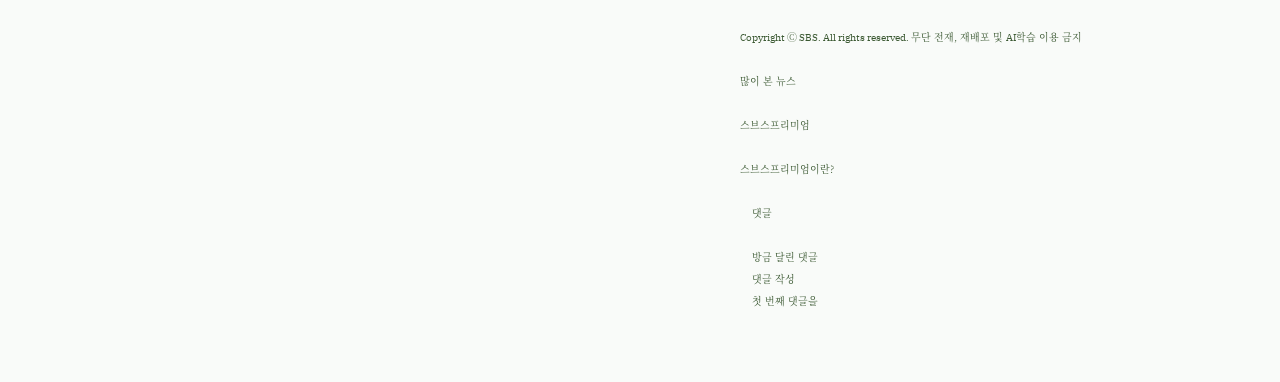Copyright Ⓒ SBS. All rights reserved. 무단 전재, 재배포 및 AI학습 이용 금지

많이 본 뉴스

스브스프리미엄

스브스프리미엄이란?

    댓글

    방금 달린 댓글
    댓글 작성
    첫 번째 댓글을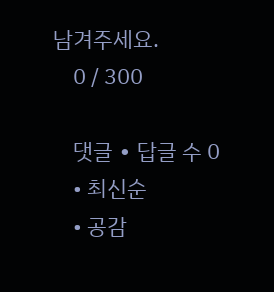남겨주세요.
    0 / 300

    댓글 ∙ 답글 수 0
    • 최신순
    • 공감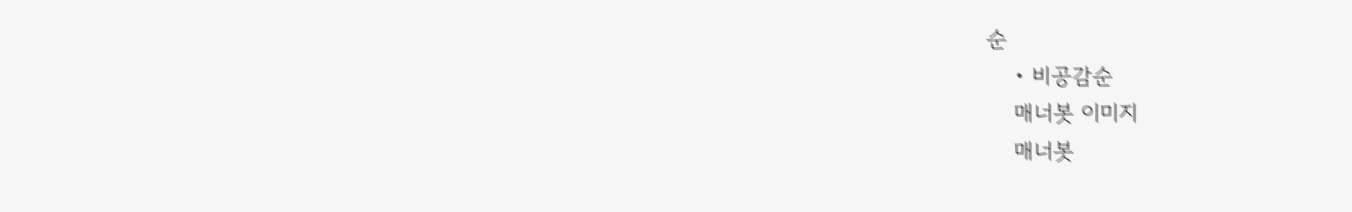순
    • 비공감순
    매너봇 이미지
    매너봇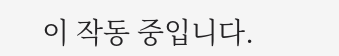이 작동 중입니다.